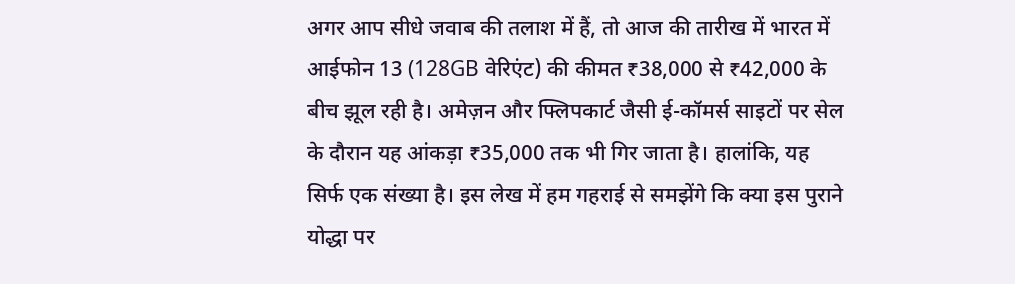अगर आप सीधे जवाब की तलाश में हैं, तो आज की तारीख में भारत में आईफोन 13 (128GB वेरिएंट) की कीमत ₹38,000 से ₹42,000 के बीच झूल रही है। अमेज़न और फ्लिपकार्ट जैसी ई-कॉमर्स साइटों पर सेल के दौरान यह आंकड़ा ₹35,000 तक भी गिर जाता है। हालांकि, यह सिर्फ एक संख्या है। इस लेख में हम गहराई से समझेंगे कि क्या इस पुराने योद्धा पर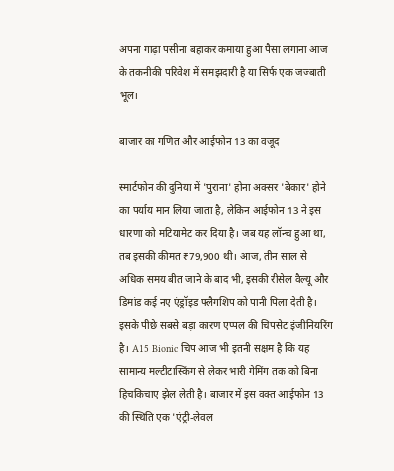अपना गाढ़ा पसीना बहाकर कमाया हुआ पैसा लगाना आज के तकनीकी परिवेश में समझदारी है या सिर्फ एक जज्बाती भूल।

बाजार का गणित और आईफोन 13 का वजूद

स्मार्टफोन की दुनिया में 'पुराना' होना अक्सर 'बेकार' होने का पर्याय मान लिया जाता है, लेकिन आईफोन 13 ने इस धारणा को मटियामेट कर दिया है। जब यह लॉन्च हुआ था, तब इसकी कीमत ₹79,900 थी। आज, तीन साल से अधिक समय बीत जाने के बाद भी, इसकी रीसेल वैल्यू और डिमांड कई नए एंड्रॉइड फ्लैगशिप को पानी पिला देती है। इसके पीछे सबसे बड़ा कारण एप्पल की चिपसेट इंजीनियरिंग है। A15 Bionic चिप आज भी इतनी सक्षम है कि यह सामान्य मल्टीटास्किंग से लेकर भारी गेमिंग तक को बिना हिचकिचाए झेल लेती है। बाजार में इस वक्त आईफोन 13 की स्थिति एक 'एंट्री-लेवल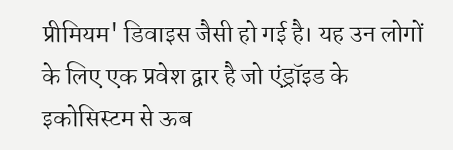प्रीमियम' डिवाइस जैसी हो गई है। यह उन लोगों के लिए एक प्रवेश द्वार है जो एंड्रॉइड के इकोसिस्टम से ऊब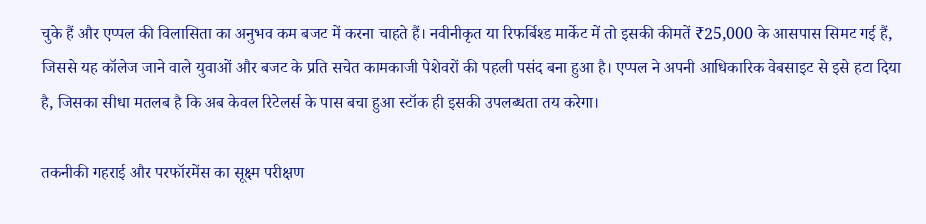चुके हैं और एप्पल की विलासिता का अनुभव कम बजट में करना चाहते हैं। नवीनीकृत या रिफर्बिश्ड मार्केट में तो इसकी कीमतें ₹25,000 के आसपास सिमट गई हैं, जिससे यह कॉलेज जाने वाले युवाओं और बजट के प्रति सचेत कामकाजी पेशेवरों की पहली पसंद बना हुआ है। एप्पल ने अपनी आधिकारिक वेबसाइट से इसे हटा दिया है, जिसका सीधा मतलब है कि अब केवल रिटेलर्स के पास बचा हुआ स्टॉक ही इसकी उपलब्धता तय करेगा।

तकनीकी गहराई और परफॉरमेंस का सूक्ष्म परीक्षण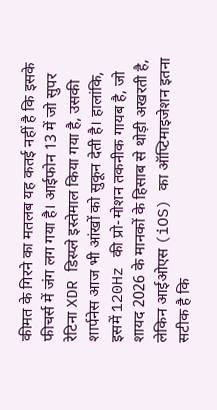कीमत के गिरने का मतलब यह कतई नहीं है कि इसके फीचर्स में जंग लग गया है। आईफोन 13 में जो सुपर रेटिना XDR डिस्प्ले इस्तेमाल किया गया है, उसकी शार्पनेस आज भी आंखों को सुकून देती है। हालांकि, इसमें 120Hz की प्रो-मोशन तकनीक गायब है, जो शायद 2026 के मानकों के हिसाब से थोड़ी अखरती है, लेकिन आईओएस (iOS) का ऑप्टिमाइजेशन इतना सटीक है कि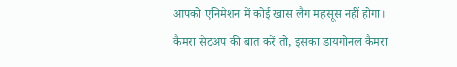आपको एनिमेशन में कोई खास लैग महसूस नहीं होगा। कैमरा सेटअप की बात करें तो, इसका डायगोनल कैमरा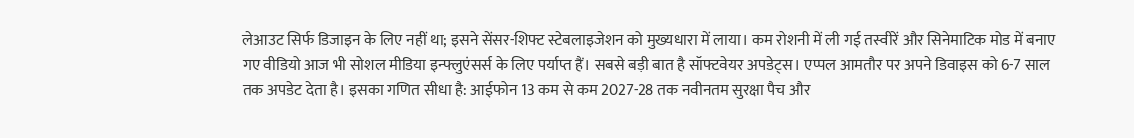लेआउट सिर्फ डिजाइन के लिए नहीं था; इसने सेंसर-शिफ्ट स्टेबलाइजेशन को मुख्यधारा में लाया। कम रोशनी में ली गई तस्वीरें और सिनेमाटिक मोड में बनाए गए वीडियो आज भी सोशल मीडिया इन्फ्लुएंसर्स के लिए पर्याप्त हैं। सबसे बड़ी बात है सॉफ्टवेयर अपडेट्स। एप्पल आमतौर पर अपने डिवाइस को 6-7 साल तक अपडेट देता है। इसका गणित सीधा है: आईफोन 13 कम से कम 2027-28 तक नवीनतम सुरक्षा पैच और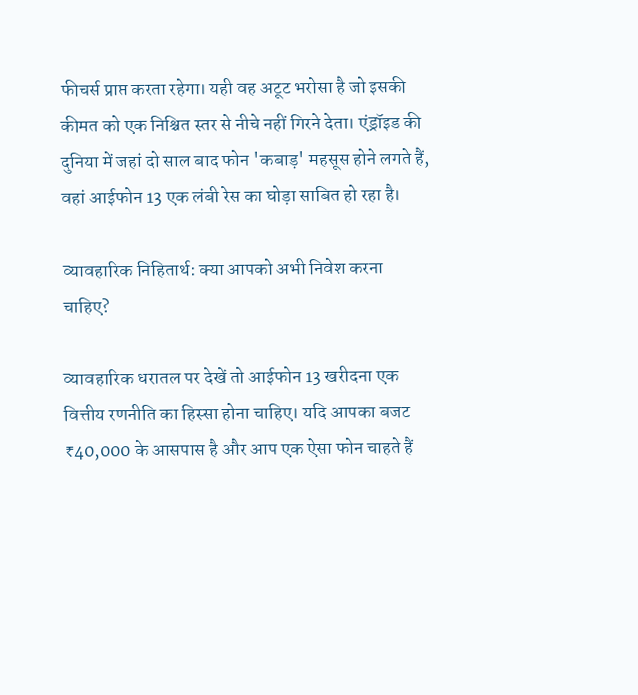फीचर्स प्राप्त करता रहेगा। यही वह अटूट भरोसा है जो इसकी कीमत को एक निश्चित स्तर से नीचे नहीं गिरने देता। एंड्रॉइड की दुनिया में जहां दो साल बाद फोन 'कबाड़' महसूस होने लगते हैं, वहां आईफोन 13 एक लंबी रेस का घोड़ा साबित हो रहा है।

व्यावहारिक निहितार्थ: क्या आपको अभी निवेश करना चाहिए?

व्यावहारिक धरातल पर देखें तो आईफोन 13 खरीदना एक वित्तीय रणनीति का हिस्सा होना चाहिए। यदि आपका बजट ₹40,000 के आसपास है और आप एक ऐसा फोन चाहते हैं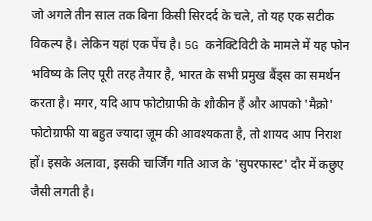जो अगले तीन साल तक बिना किसी सिरदर्द के चले, तो यह एक सटीक विकल्प है। लेकिन यहां एक पेंच है। 5G कनेक्टिविटी के मामले में यह फोन भविष्य के लिए पूरी तरह तैयार है, भारत के सभी प्रमुख बैंड्स का समर्थन करता है। मगर, यदि आप फोटोग्राफी के शौकीन हैं और आपको 'मैक्रो' फोटोग्राफी या बहुत ज्यादा ज़ूम की आवश्यकता है, तो शायद आप निराश हों। इसके अलावा, इसकी चार्जिंग गति आज के 'सुपरफास्ट' दौर में कछुए जैसी लगती है।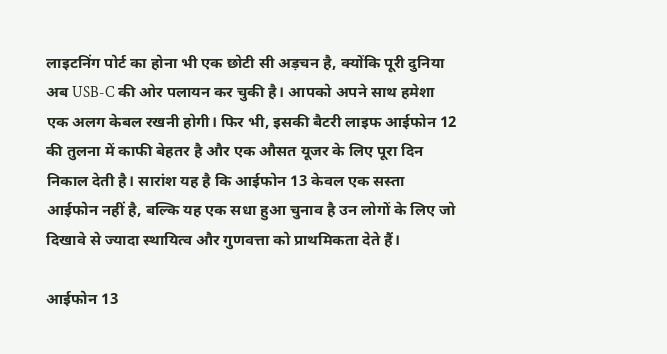लाइटनिंग पोर्ट का होना भी एक छोटी सी अड़चन है, क्योंकि पूरी दुनिया अब USB-C की ओर पलायन कर चुकी है। आपको अपने साथ हमेशा एक अलग केबल रखनी होगी। फिर भी, इसकी बैटरी लाइफ आईफोन 12 की तुलना में काफी बेहतर है और एक औसत यूजर के लिए पूरा दिन निकाल देती है। सारांश यह है कि आईफोन 13 केवल एक सस्ता आईफोन नहीं है, बल्कि यह एक सधा हुआ चुनाव है उन लोगों के लिए जो दिखावे से ज्यादा स्थायित्व और गुणवत्ता को प्राथमिकता देते हैं।

आईफोन 13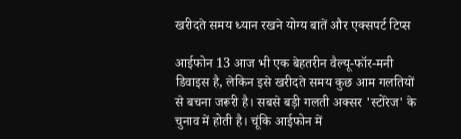खरीदते समय ध्यान रखने योग्य बातें और एक्सपर्ट टिप्स

आईफोन 13 आज भी एक बेहतरीन वैल्यू-फॉर-मनी डिवाइस है, लेकिन इसे खरीदते समय कुछ आम गलतियों से बचना जरूरी है। सबसे बड़ी गलती अक्सर 'स्टोरेज' के चुनाव में होती है। चूंकि आईफोन में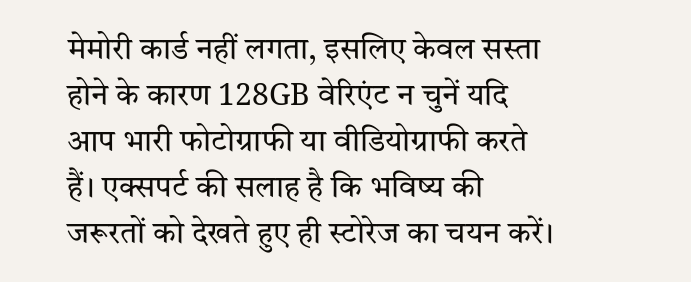मेमोरी कार्ड नहीं लगता, इसलिए केवल सस्ता होने के कारण 128GB वेरिएंट न चुनें यदि आप भारी फोटोग्राफी या वीडियोग्राफी करते हैं। एक्सपर्ट की सलाह है कि भविष्य की जरूरतों को देखते हुए ही स्टोरेज का चयन करें।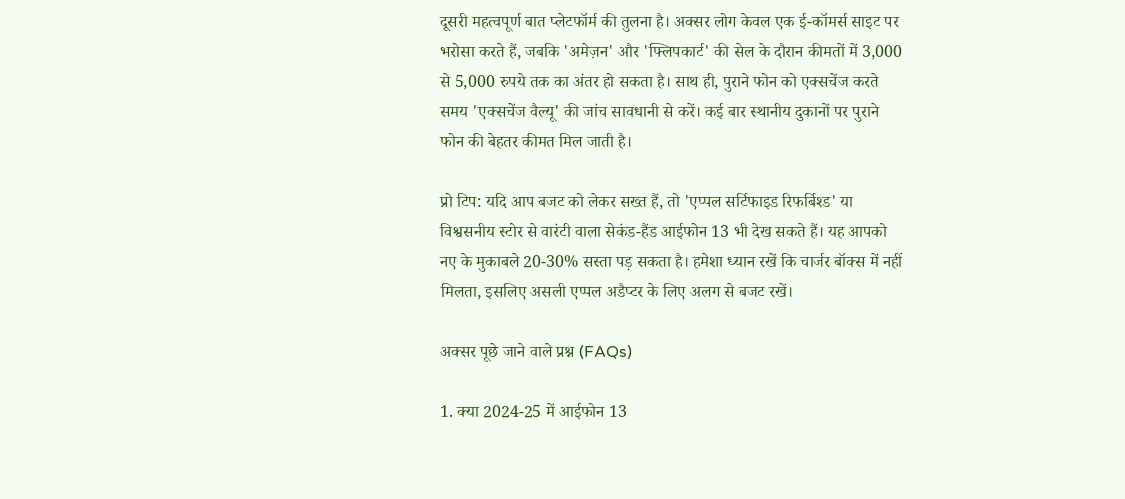दूसरी महत्वपूर्ण बात प्लेटफॉर्म की तुलना है। अक्सर लोग केवल एक ई-कॉमर्स साइट पर भरोसा करते हैं, जबकि 'अमेज़न' और 'फ्लिपकार्ट' की सेल के दौरान कीमतों में 3,000 से 5,000 रुपये तक का अंतर हो सकता है। साथ ही, पुराने फोन को एक्सचेंज करते समय 'एक्सचेंज वैल्यू' की जांच सावधानी से करें। कई बार स्थानीय दुकानों पर पुराने फोन की बेहतर कीमत मिल जाती है।

प्रो टिप: यदि आप बजट को लेकर सख्त हैं, तो 'एप्पल सर्टिफाइड रिफर्बिश्ड' या विश्वसनीय स्टोर से वारंटी वाला सेकंड-हैंड आईफोन 13 भी देख सकते हैं। यह आपको नए के मुकाबले 20-30% सस्ता पड़ सकता है। हमेशा ध्यान रखें कि चार्जर बॉक्स में नहीं मिलता, इसलिए असली एप्पल अडैप्टर के लिए अलग से बजट रखें।

अक्सर पूछे जाने वाले प्रश्न (FAQs)

1. क्या 2024-25 में आईफोन 13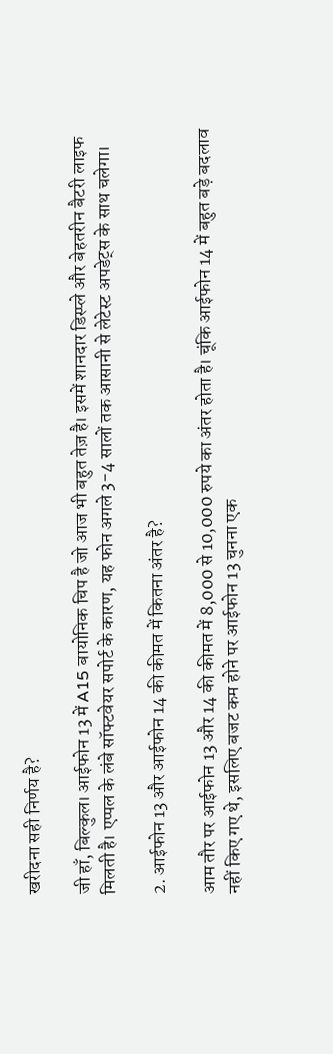खरीदना सही निर्णय है?

जी हाँ, बिल्कुल। आईफोन 13 में A15 बायोनिक चिप है जो आज भी बहुत तेज़ है। इसमें शानदार डिस्प्ले और बेहतरीन बैटरी लाइफ मिलती है। एप्पल के लंबे सॉफ्टवेयर सपोर्ट के कारण, यह फोन अगले 3-4 सालों तक आसानी से लेटेस्ट अपडेट्स के साथ चलेगा।

2. आईफोन 13 और आईफोन 14 की कीमत में कितना अंतर है?

आम तौर पर आईफोन 13 और 14 की कीमत में 8,000 से 10,000 रुपये का अंतर होता है। चूंकि आईफोन 14 में बहुत बड़े बदलाव नहीं किए गए थे, इसलिए बजट कम होने पर आईफोन 13 चुनना एक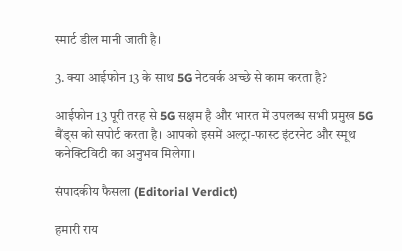स्मार्ट डील मानी जाती है।

3. क्या आईफोन 13 के साथ 5G नेटवर्क अच्छे से काम करता है?

आईफोन 13 पूरी तरह से 5G सक्षम है और भारत में उपलब्ध सभी प्रमुख 5G बैंड्स को सपोर्ट करता है। आपको इसमें अल्ट्रा-फास्ट इंटरनेट और स्मूथ कनेक्टिविटी का अनुभव मिलेगा।

संपादकीय फैसला (Editorial Verdict)

हमारी राय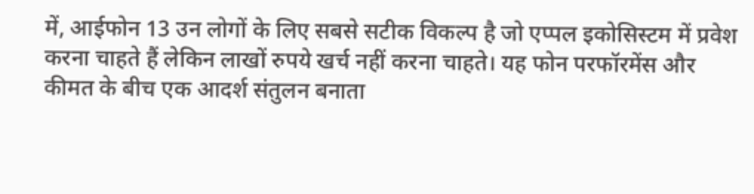में, आईफोन 13 उन लोगों के लिए सबसे सटीक विकल्प है जो एप्पल इकोसिस्टम में प्रवेश करना चाहते हैं लेकिन लाखों रुपये खर्च नहीं करना चाहते। यह फोन परफॉरमेंस और कीमत के बीच एक आदर्श संतुलन बनाता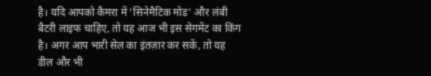है। यदि आपको कैमरा में 'सिनेमैटिक मोड' और लंबी बैटरी लाइफ चाहिए, तो यह आज भी इस सेगमेंट का किंग है। अगर आप भारी सेल का इंतज़ार कर सकें, तो यह डील और भी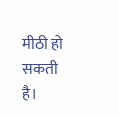मीठी हो सकती है।